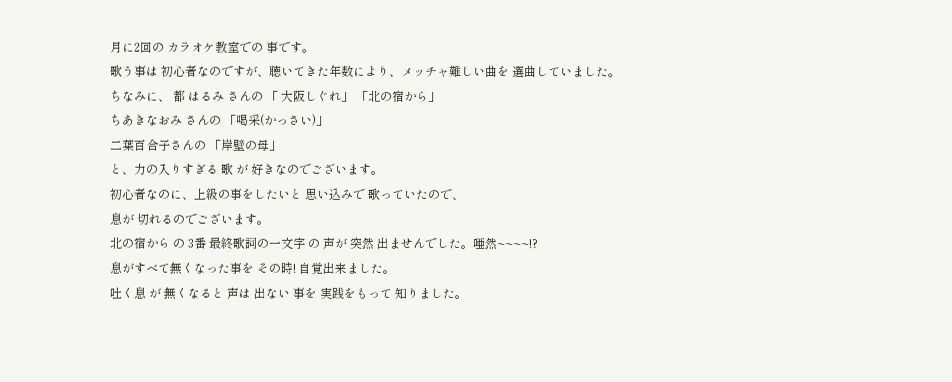月に2回の カラオケ教室での 事です。
歌う事は 初心者なのですが、聴いてきた年数により、メッチャ難しい曲を 選曲していました。
ちなみに、 都 はるみ さんの 「 大阪しぐれ」 「北の宿から」
ちあきなおみ さんの 「喝采(かっさい)」
二葉百合子さんの 「岸壁の母」
と、力の入りすぎる 歌 が 好きなのでございます。
初心者なのに、上級の事をしたいと 思い込みで 歌っていたので、
息が 切れるのでございます。
北の宿から の 3番 最終歌詞の一文字 の 声が 突然 出ませんでした。唖然~~~~!?
息がすべて無くなった事を その時! 自覚出来ました。
吐く息 が 無くなると 声は 出ない 事を 実践をもって 知りました。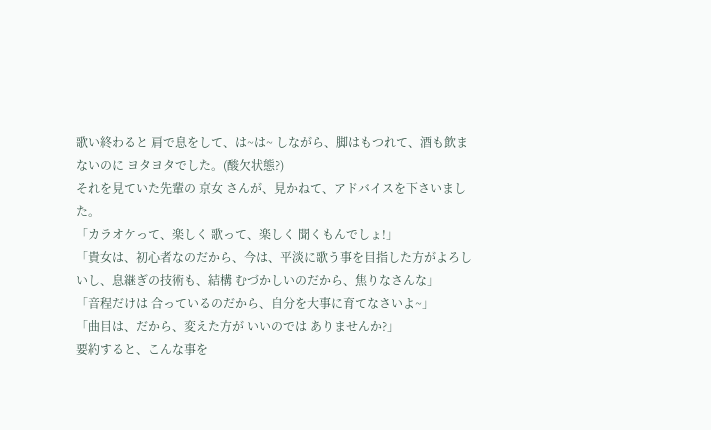歌い終わると 肩で息をして、は~は~ しながら、脚はもつれて、酒も飲まないのに ヨタヨタでした。(酸欠状態?)
それを見ていた先輩の 京女 さんが、見かねて、アドバイスを下さいました。
「カラオケって、楽しく 歌って、楽しく 聞くもんでしょ!」
「貴女は、初心者なのだから、今は、平淡に歌う事を目指した方がよろしいし、息継ぎの技術も、結構 むづかしいのだから、焦りなさんな」
「音程だけは 合っているのだから、自分を大事に育てなさいよ~」
「曲目は、だから、変えた方が いいのでは ありませんか?」
要約すると、こんな事を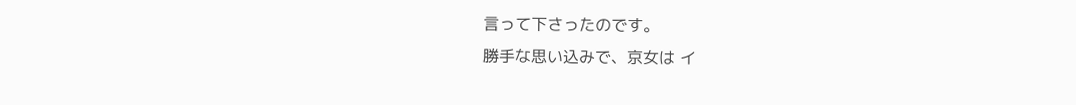言って下さったのです。
勝手な思い込みで、京女は イ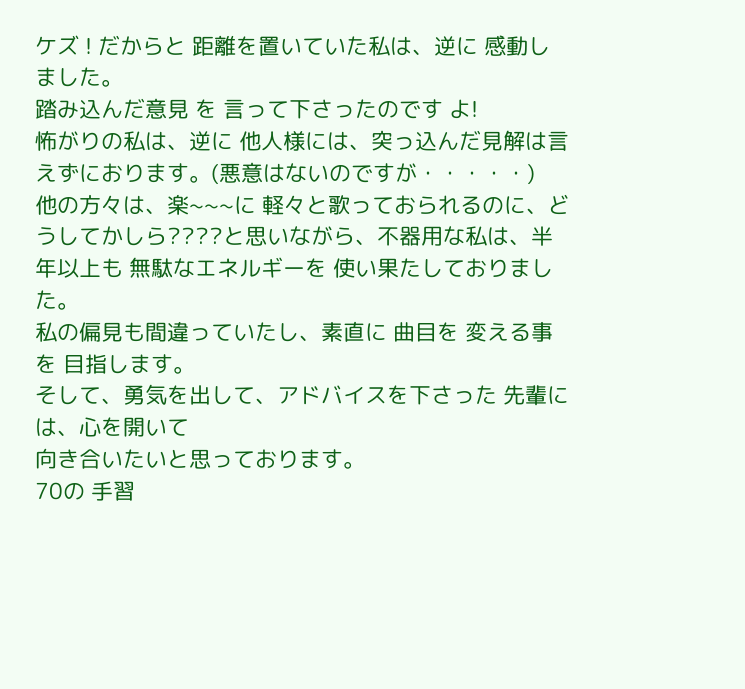ケズ ! だからと 距離を置いていた私は、逆に 感動しました。
踏み込んだ意見 を 言って下さったのです よ!
怖がりの私は、逆に 他人様には、突っ込んだ見解は言えずにおります。(悪意はないのですが・・・・・)
他の方々は、楽~~~に 軽々と歌っておられるのに、どうしてかしら????と思いながら、不器用な私は、半年以上も 無駄なエネルギーを 使い果たしておりました。
私の偏見も間違っていたし、素直に 曲目を 変える事を 目指します。
そして、勇気を出して、アドバイスを下さった 先輩には、心を開いて
向き合いたいと思っております。
70の 手習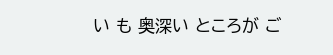い も 奥深い ところが ご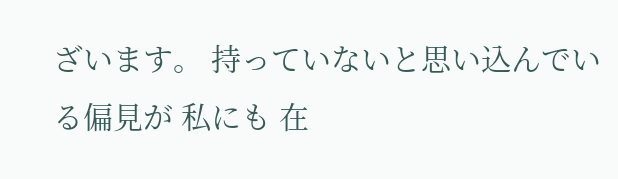ざいます。 持っていないと思い込んでいる偏見が 私にも 在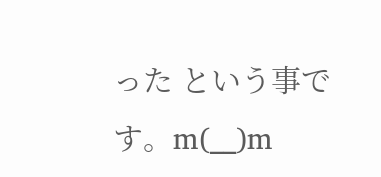った という事です。m(__)m